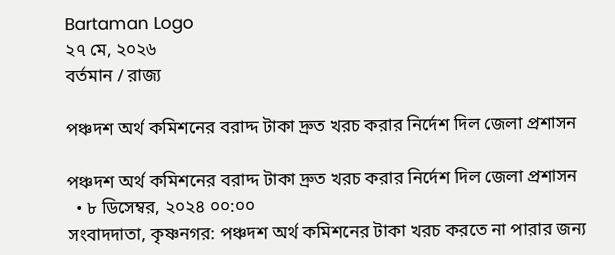Bartaman Logo
২৭ মে, ২০২৬
বর্তমান / রাজ্য

পঞ্চদশ অর্থ কমিশনের বরাদ্দ টাকা দ্রুত খরচ করার নির্দেশ দিল জেলা প্রশাসন

পঞ্চদশ অর্থ কমিশনের বরাদ্দ টাকা দ্রুত খরচ করার নির্দেশ দিল জেলা প্রশাসন
  • ৮ ডিসেম্বর, ২০২৪ ০০:০০
সংবাদদাতা, কৃষ্ণনগর: পঞ্চদশ অর্থ কমিশনের টাকা খরচ করতে না পারার জন্য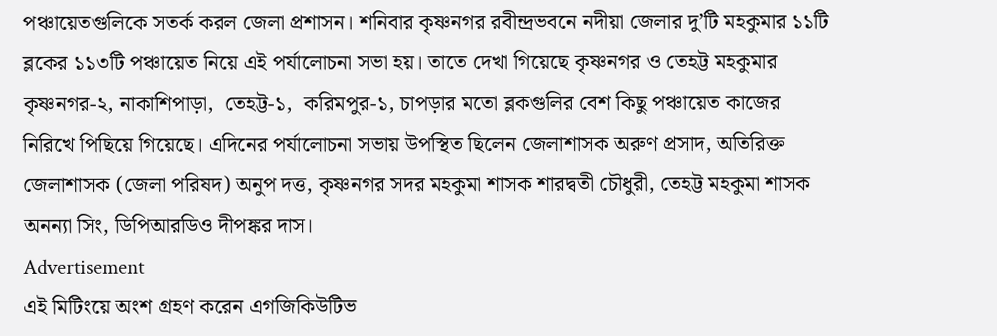পঞ্চায়েতগুলিকে সতর্ক করল জেলা প্রশাসন। শনিবার কৃষ্ণনগর রবীন্দ্রভবনে নদীয়া জেলার দু’টি মহকুমার ১১টি ব্লকের ১১৩টি পঞ্চায়েত নিয়ে এই পর্যালোচনা সভা হয়। তাতে দেখা গিয়েছে কৃষ্ণনগর ও তেহট্ট মহকুমার কৃষ্ণনগর-২, নাকাশিপাড়া,  তেহট্ট-১,  করিমপুর-১, চাপড়ার মতো ব্লকগুলির বেশ কিছু পঞ্চায়েত কাজের নিরিখে পিছিয়ে গিয়েছে। এদিনের পর্যালোচনা সভায় উপস্থিত ছিলেন জেলাশাসক অরুণ প্রসাদ, অতিরিক্ত জেলাশাসক (জেলা পরিষদ) অনুপ দত্ত, কৃষ্ণনগর সদর মহকুমা শাসক শারদ্বতী চৌধুরী, তেহট্ট মহকুমা শাসক অনন্যা সিং, ডিপিআরডিও দীপঙ্কর দাস।
Advertisement
এই মিটিংয়ে অংশ গ্রহণ করেন এগজিকিউটিভ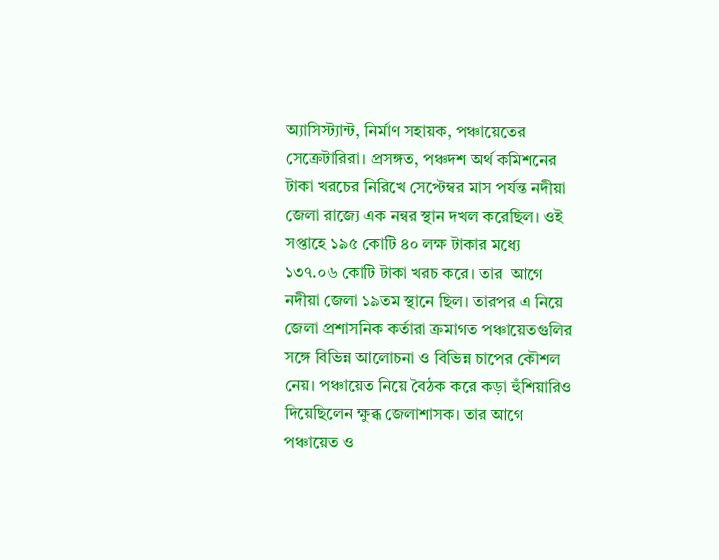অ্যাসিস্ট্যান্ট, নির্মাণ সহায়ক, পঞ্চায়েতের সেক্রেটারিরা। প্রসঙ্গত, পঞ্চদশ অর্থ কমিশনের টাকা খরচের নিরিখে সেপ্টেম্বর মাস পর্যন্ত নদীয়া জেলা রাজ্যে এক নন্বর স্থান দখল করেছিল। ওই সপ্তাহে ১৯৫ কোটি ৪০ লক্ষ টাকার মধ্যে ১৩৭.০৬ কোটি টাকা খরচ করে। তার  আগে নদীয়া জেলা ১৯তম স্থানে ছিল। তারপর এ নিয়ে জেলা প্রশাসনিক কর্তারা ক্রমাগত পঞ্চায়েতগুলির সঙ্গে বিভিন্ন আলোচনা ও বিভিন্ন চাপের কৌশল নেয়। পঞ্চায়েত নিয়ে বৈঠক করে কড়া হুঁশিয়ারিও দিয়েছিলেন ক্ষুব্ধ জেলাশাসক। তার আগে পঞ্চায়েত ও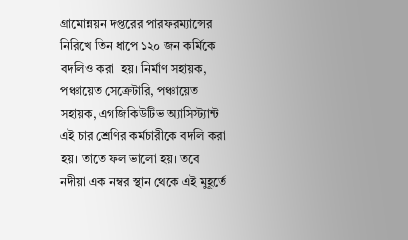গ্রামোন্নয়ন দপ্তরের পারফরম্যান্সের নিরিখে তিন ধাপে ১২০ জন কর্মিকে বদলিও করা  হয়। নির্মাণ সহায়ক, পঞ্চায়েত সেক্রেটারি, পঞ্চায়েত সহায়ক, এগজিকিউটিভ অ্যাসিস্ট্যান্ট এই চার শ্রেণির কর্মচারীকে বদলি করা হয়। তাতে ফল ভালো হয়। তবে নদীয়া এক নম্বর স্থান থেকে এই মুহূর্তে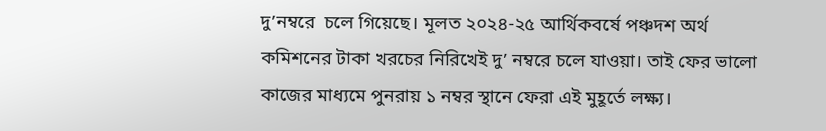দু’নম্বরে  চলে গিয়েছে। মূলত ২০২৪-২৫ আর্থিকবর্ষে পঞ্চদশ অর্থ কমিশনের টাকা খরচের নিরিখেই দু’ নম্বরে চলে যাওয়া। তাই ফের ভালো কাজের মাধ্যমে পুনরায় ১ নম্বর স্থানে ফেরা এই মুহূর্তে লক্ষ্য।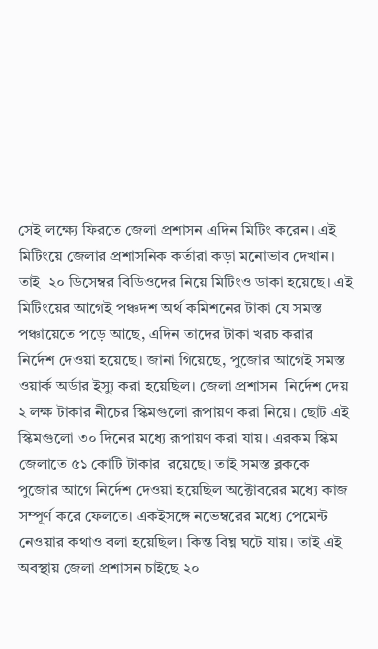সেই লক্ষ্যে ফিরতে জেলা প্রশাসন এদিন মিটিং করেন। এই মিটিংয়ে জেলার প্রশাসনিক কর্তারা কড়া মনোভাব দেখান। তাই  ২০ ডিসেম্বর বিডিওদের নিয়ে মিটিংও ডাকা হয়েছে। এই মিটিংয়ের আগেই পঞ্চদশ অর্থ কমিশনের টাকা যে সমস্ত পঞ্চায়েতে পড়ে আছে, এদিন তাদের টাকা খরচ করার নির্দেশ দেওয়া হয়েছে। জানা গিয়েছে, পুজোর আগেই সমস্ত ওয়ার্ক অর্ডার ইস্যু করা হয়েছিল। জেলা প্রশাসন  নির্দেশ দেয় ২ লক্ষ টাকার নীচের স্কিমগুলো রূপায়ণ করা নিয়ে। ছোট এই স্কিমগুলো ৩০ দিনের মধ্যে রূপায়ণ করা যায়। এরকম স্কিম জেলাতে ৫১ কোটি টাকার  রয়েছে। তাই সমস্ত ব্লককে পুজোর আগে নির্দেশ দেওয়া হয়েছিল অক্টোবরের মধ্যে কাজ সম্পূর্ণ করে ফেলতে। একইসঙ্গে নভেম্বরের মধ্যে পেমেন্ট নেওয়ার কথাও বলা হয়েছিল। কিন্ত বিঘ্ন ঘটে যায়। তাই এই অবস্থায় জেলা প্রশাসন চাইছে ২০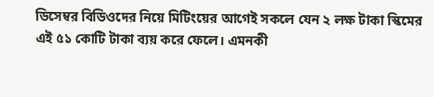ডিসেম্বর বিডিওদের নিয়ে মিটিংয়ের আগেই সকলে যেন ২ লক্ষ টাকা স্কিমের এই ৫১ কোটি টাকা ব্যয় করে ফেলে। এমনকী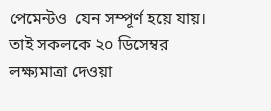পেমেন্টও  যেন সম্পূর্ণ হয়ে যায়। তাই সকলকে ২০ ডিসেম্বর লক্ষ্যমাত্রা দেওয়া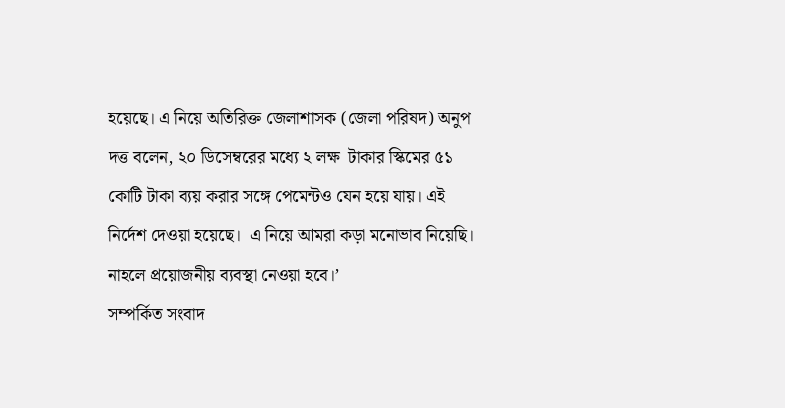হয়েছে। এ নিয়ে অতিরিক্ত জেলাশাসক (জেলা পরিষদ) অনুপ দত্ত বলেন, ২০ ডিসেম্বরের মধ্যে ২ লক্ষ  টাকার স্কিমের ৫১ কোটি টাকা ব্যয় করার সঙ্গে পেমেন্টও যেন হয়ে যায়। এই নির্দেশ দেওয়া হয়েছে।  এ নিয়ে আমরা কড়া মনোভাব নিয়েছি। নাহলে প্রয়োজনীয় ব্যবস্থা নেওয়া হবে।’
সম্পর্কিত সংবাদ